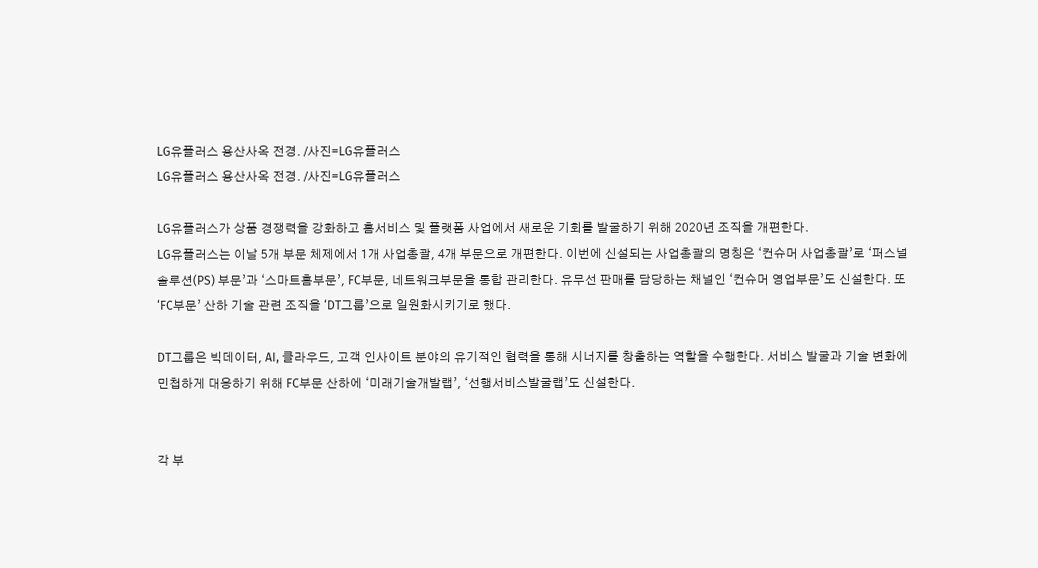LG유플러스 용산사옥 전경. /사진=LG유플러스
LG유플러스 용산사옥 전경. /사진=LG유플러스

LG유플러스가 상품 경쟁력을 강화하고 홈서비스 및 플랫폼 사업에서 새로운 기회를 발굴하기 위해 2020년 조직을 개편한다.
LG유플러스는 이날 5개 부문 체제에서 1개 사업총괄, 4개 부문으로 개편한다. 이번에 신설되는 사업총괄의 명칭은 ‘컨슈머 사업총괄’로 ‘퍼스널 솔루션(PS) 부문’과 ‘스마트홈부문’, FC부문, 네트워크부문을 통합 관리한다. 유무선 판매를 담당하는 채널인 ‘컨슈머 영업부문’도 신설한다. 또 ‘FC부문’ 산하 기술 관련 조직을 ‘DT그룹’으로 일원화시키기로 했다.

DT그룹은 빅데이터, AI, 클라우드, 고객 인사이트 분야의 유기적인 협력을 통해 시너지를 창출하는 역할을 수행한다. 서비스 발굴과 기술 변화에 민첩하게 대응하기 위해 FC부문 산하에 ‘미래기술개발랩’, ‘선행서비스발굴랩’도 신설한다.


각 부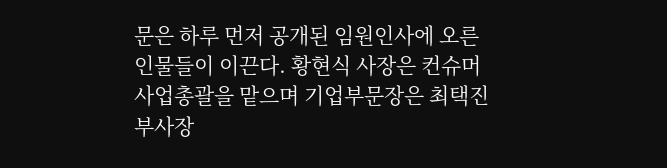문은 하루 먼저 공개된 임원인사에 오른 인물들이 이끈다. 황현식 사장은 컨슈머 사업총괄을 맡으며 기업부문장은 최택진 부사장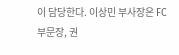이 담당한다. 이상민 부사장은 FC부문장, 권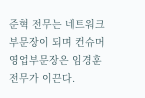준혁 전무는 네트워크 부문장이 되며 컨슈머영업부문장은 임경훈 전무가 이끈다.